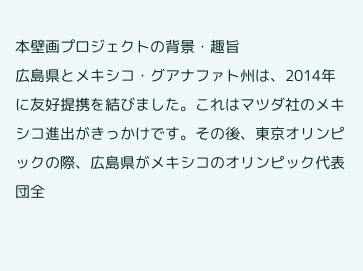本壁画プロジェクトの背景・趣旨
広島県とメキシコ・グアナファト州は、2014年に友好提携を結びました。これはマツダ社のメキシコ進出がきっかけです。その後、東京オリンピックの際、広島県がメキシコのオリンピック代表団全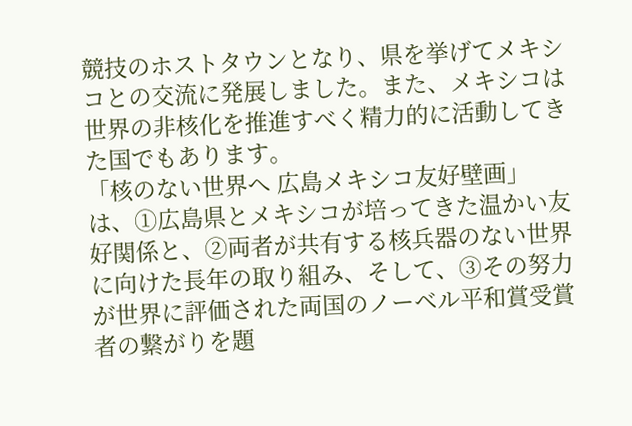競技のホストタウンとなり、県を挙げてメキシコとの交流に発展しました。また、メキシコは世界の非核化を推進すべく精力的に活動してきた国でもあります。
「核のない世界へ 広島メキシコ友好壁画」は、①広島県とメキシコが培ってきた温かい友好関係と、②両者が共有する核兵器のない世界に向けた長年の取り組み、そして、③その努力が世界に評価された両国のノーベル平和賞受賞者の繋がりを題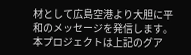材として広島空港より大胆に平和のメッセージを発信します。本プロジェクトは上記のグア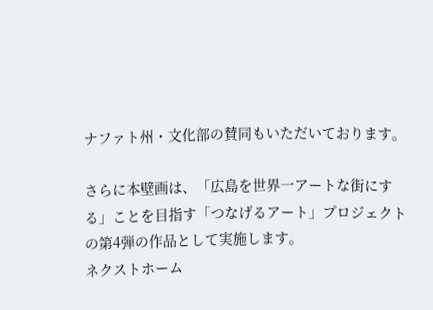ナファト州・文化部の賛同もいただいております。

さらに本壁画は、「広島を世界一アートな街にする」ことを目指す「つなげるアート」プロジェクトの第4弾の作品として実施します。
ネクストホーム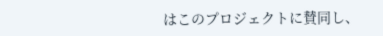はこのプロジェクトに賛同し、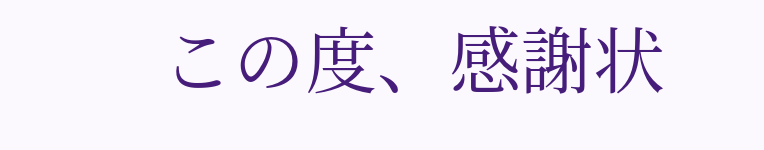この度、感謝状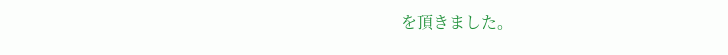を頂きました。